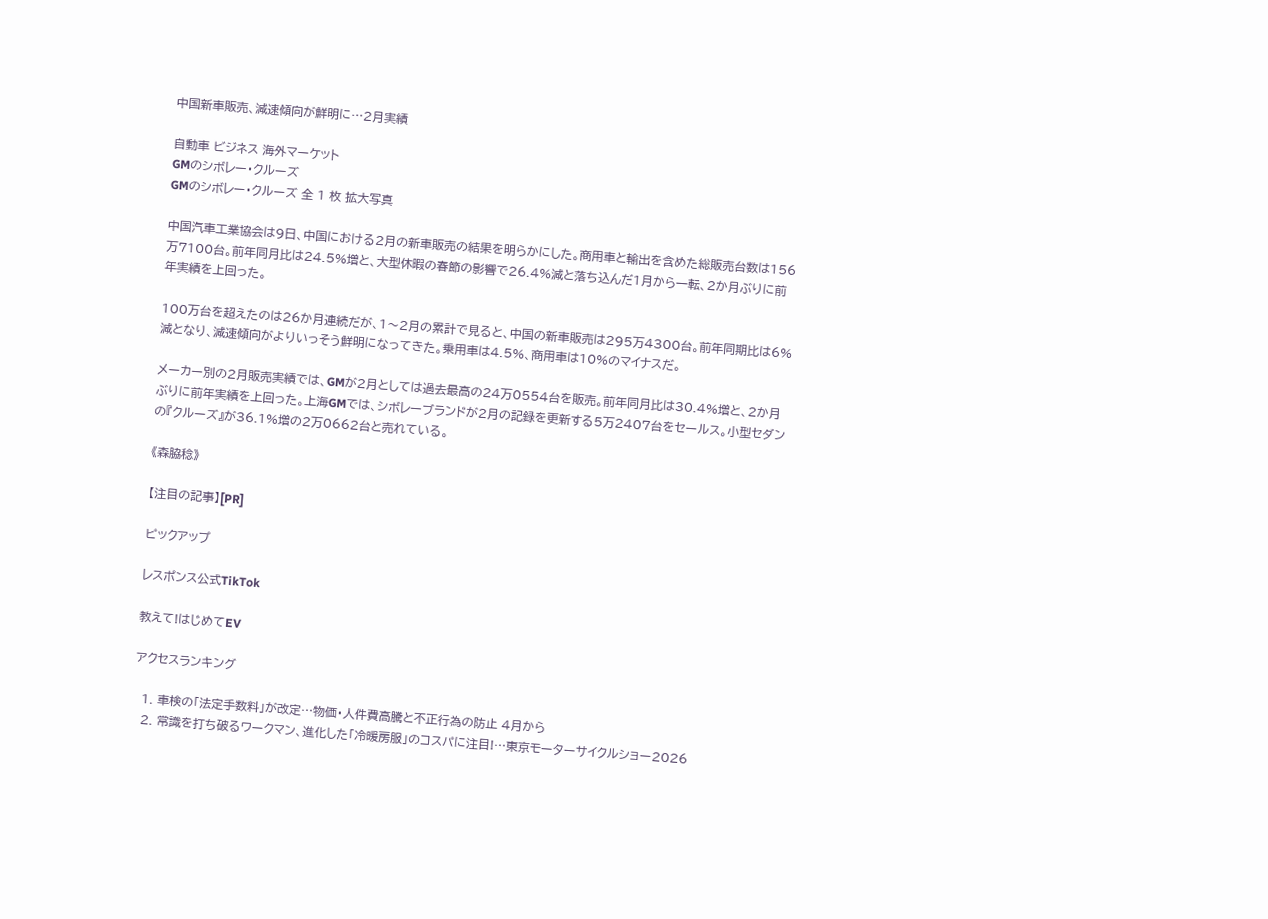中国新車販売、減速傾向が鮮明に…2月実績

自動車 ビジネス 海外マーケット
GMのシボレー・クルーズ
GMのシボレー・クルーズ 全 1 枚 拡大写真

中国汽車工業協会は9日、中国における2月の新車販売の結果を明らかにした。商用車と輸出を含めた総販売台数は156万7100台。前年同月比は24.5%増と、大型休暇の春節の影響で26.4%減と落ち込んだ1月から一転、2か月ぶりに前年実績を上回った。

100万台を超えたのは26か月連続だが、1〜2月の累計で見ると、中国の新車販売は295万4300台。前年同期比は6%減となり、減速傾向がよりいっそう鮮明になってきた。乗用車は4.5%、商用車は10%のマイナスだ。

メーカー別の2月販売実績では、GMが2月としては過去最高の24万0554台を販売。前年同月比は30.4%増と、2か月ぶりに前年実績を上回った。上海GMでは、シボレーブランドが2月の記録を更新する5万2407台をセールス。小型セダンの『クルーズ』が36.1%増の2万0662台と売れている。

《森脇稔》

【注目の記事】[PR]

ピックアップ

レスポンス公式TikTok

教えて!はじめてEV

アクセスランキング

  1. 車検の「法定手数料」が改定…物価・人件費高騰と不正行為の防止 4月から
  2. 常識を打ち破るワークマン、進化した「冷暖房服」のコスパに注目!…東京モーターサイクルショー2026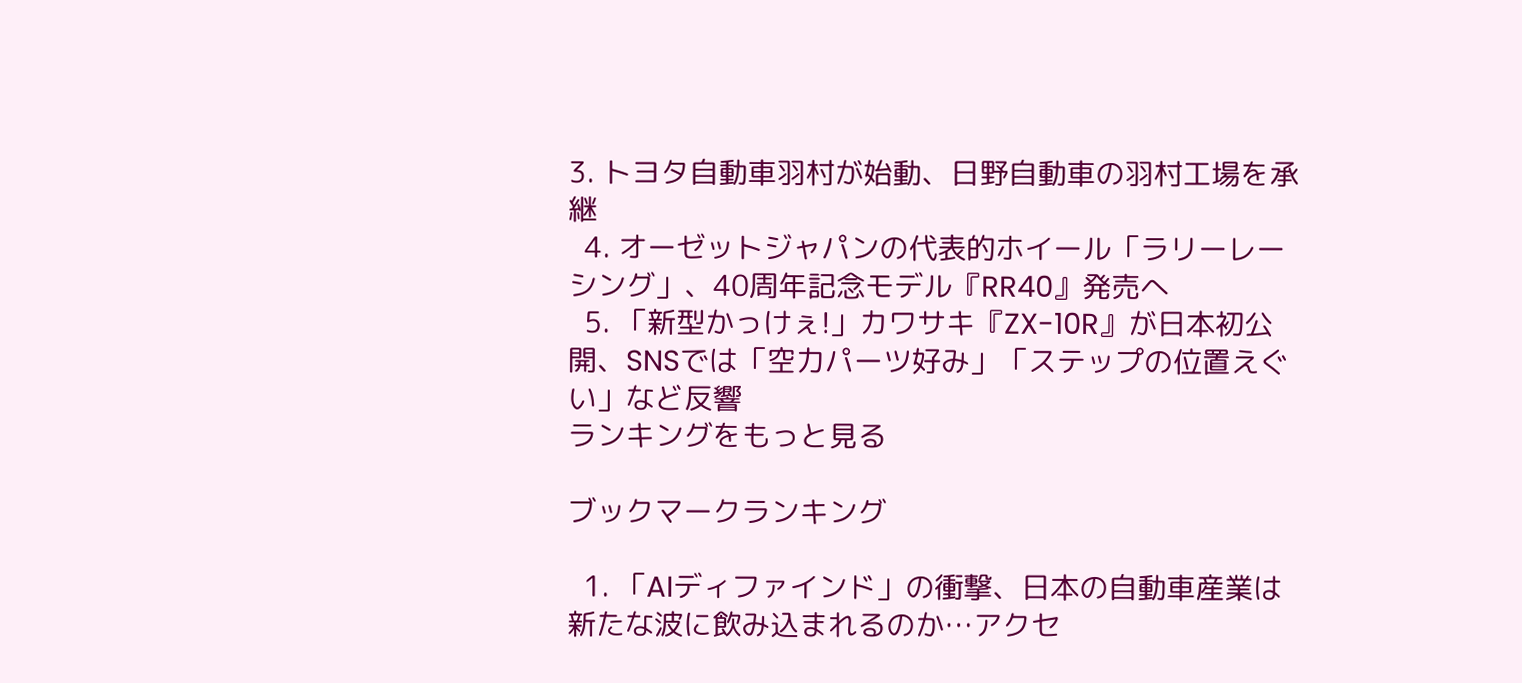3. トヨタ自動車羽村が始動、日野自動車の羽村工場を承継
  4. オーゼットジャパンの代表的ホイール「ラリーレーシング」、40周年記念モデル『RR40』発売へ
  5. 「新型かっけぇ!」カワサキ『ZX-10R』が日本初公開、SNSでは「空力パーツ好み」「ステップの位置えぐい」など反響
ランキングをもっと見る

ブックマークランキング

  1. 「AIディファインド」の衝撃、日本の自動車産業は新たな波に飲み込まれるのか…アクセ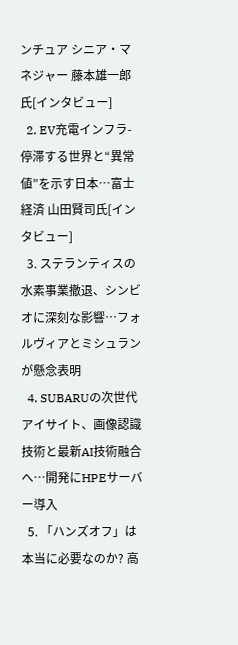ンチュア シニア・マネジャー 藤本雄一郎氏[インタビュー]
  2. EV充電インフラ-停滞する世界と“異常値”を示す日本…富士経済 山田賢司氏[インタビュー]
  3. ステランティスの水素事業撤退、シンビオに深刻な影響…フォルヴィアとミシュランが懸念表明
  4. SUBARUの次世代アイサイト、画像認識技術と最新AI技術融合へ…開発にHPEサーバー導入
  5. 「ハンズオフ」は本当に必要なのか? 高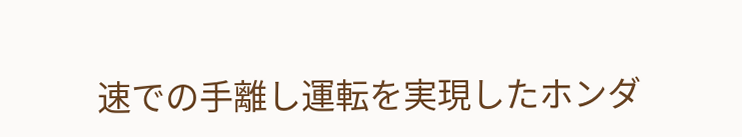速での手離し運転を実現したホンダ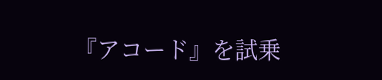『アコード』を試乗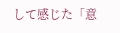して感じた「意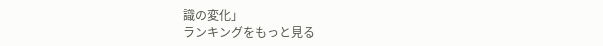識の変化」
ランキングをもっと見る